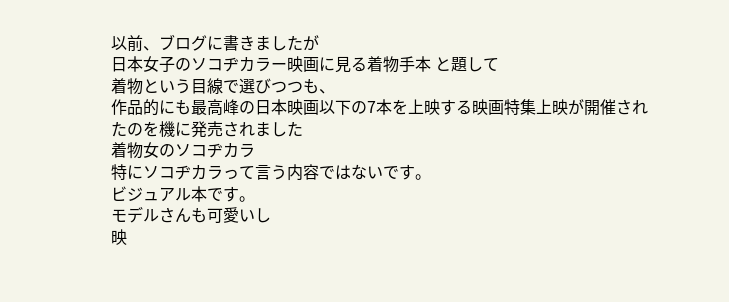以前、ブログに書きましたが
日本女子のソコヂカラー映画に見る着物手本 と題して
着物という目線で選びつつも、
作品的にも最高峰の日本映画以下の7本を上映する映画特集上映が開催されたのを機に発売されました
着物女のソコヂカラ
特にソコヂカラって言う内容ではないです。
ビジュアル本です。
モデルさんも可愛いし
映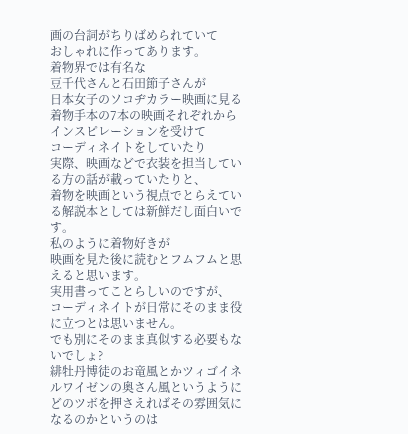画の台詞がちりばめられていて
おしゃれに作ってあります。
着物界では有名な
豆千代さんと石田節子さんが
日本女子のソコヂカラー映画に見る着物手本の7本の映画それぞれからインスピレーションを受けて
コーディネイトをしていたり
実際、映画などで衣装を担当している方の話が載っていたりと、
着物を映画という視点でとらえている解説本としては新鮮だし面白いです。
私のように着物好きが
映画を見た後に読むとフムフムと思えると思います。
実用書ってことらしいのですが、
コーディネイトが日常にそのまま役に立つとは思いません。
でも別にそのまま真似する必要もないでしょ?
緋牡丹博徒のお竜風とかツィゴイネルワイゼンの奥さん風というように
どのツボを押さえればその雰囲気になるのかというのは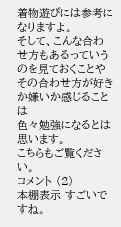着物遊びには参考になりますよ。
そして、こんな合わせ方もあるっていうのを見ておくことや
その合わせ方が好きか嫌いか感じることは
色々勉強になるとは思います。
こちらもご覧ください。
コメント (2)
本棚表示 すごいですね。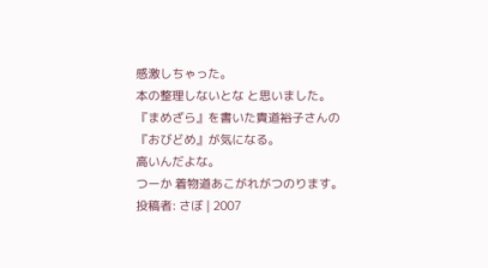感激しちゃった。
本の整理しないとな と思いました。
『まめざら』を書いた貴道裕子さんの
『おびどめ』が気になる。
高いんだよな。
つーか 着物道あこがれがつのります。
投稿者: さぼ | 2007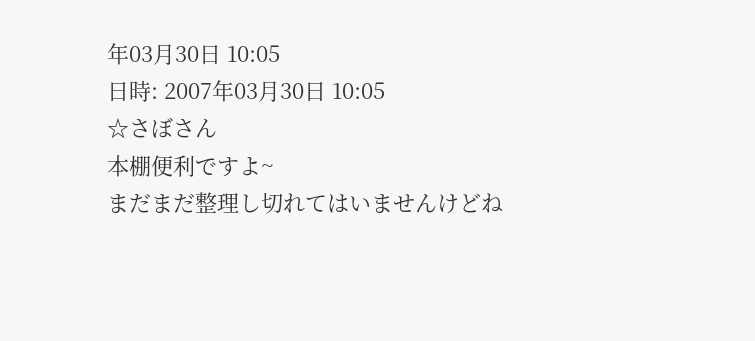年03月30日 10:05
日時: 2007年03月30日 10:05
☆さぼさん
本棚便利ですよ~
まだまだ整理し切れてはいませんけどね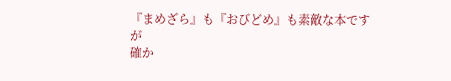『まめざら』も『おびどめ』も素敵な本ですが
確か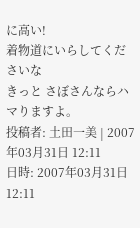に高い!
着物道にいらしてくださいな
きっと さぼさんならハマりますよ。
投稿者: 土田一美 | 2007年03月31日 12:11
日時: 2007年03月31日 12:11